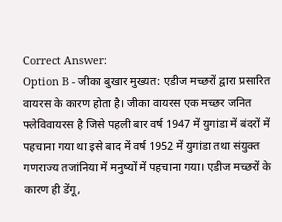Correct Answer:
Option B - जीका बुखार मुख्यत: एडीज मच्छरों द्वारा प्रसारित वायरस के कारण होता है। जीका वायरस एक मच्छर जनित फ्लेविवायरस है जिसे पहली बार वर्ष 1947 में युगांडा में बंदरों में पहचाना गया था इसे बाद में वर्ष 1952 में युगांडा तथा संयुक्त गणराज्य तजांनिया में मनुष्यों में पहचाना गया। एडीज मच्छरों के कारण ही डेंगू,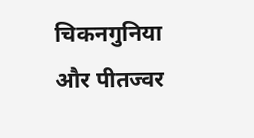चिकनगुनिया और पीतज्वर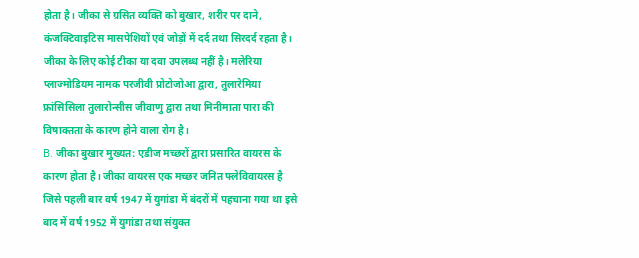होता है। जीका से ग्रसित व्यक्ति को बुखार, शरीर पर दाने, कंजक्टिवाइटिस मासपेशियों एवं जोड़ों में दर्द तथा सिरदर्द रहता है। जीका के लिए कोई टीका या दवा उपलब्ध नहीं है। मलेरिया प्लाज्मोडियम नामक परजीवी प्रोटोजोआ द्वारा, तुलारेमिया फ्रांसिसिला तुलारोन्सीस जीवाणु द्वारा तथा मिनीमाता पारा की विषाक्तता के कारण होने वाला रोग है।
B. जीका बुखार मुख्यत: एडीज मच्छरों द्वारा प्रसारित वायरस के कारण होता है। जीका वायरस एक मच्छर जनित फ्लेविवायरस है जिसे पहली बार वर्ष 1947 में युगांडा में बंदरों में पहचाना गया था इसे बाद में वर्ष 1952 में युगांडा तथा संयुक्त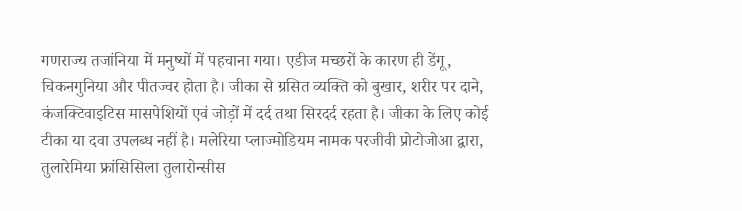गणराज्य तजांनिया में मनुष्यों में पहचाना गया। एडीज मच्छरों के कारण ही डेंगू, चिकनगुनिया और पीतज्वर होता है। जीका से ग्रसित व्यक्ति को बुखार, शरीर पर दाने, कंजक्टिवाइटिस मासपेशियों एवं जोड़ों में दर्द तथा सिरदर्द रहता है। जीका के लिए कोई टीका या दवा उपलब्ध नहीं है। मलेरिया प्लाज्मोडियम नामक परजीवी प्रोटोजोआ द्वारा, तुलारेमिया फ्रांसिसिला तुलारोन्सीस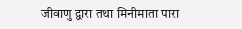जीवाणु द्वारा तथा मिनीमाता पारा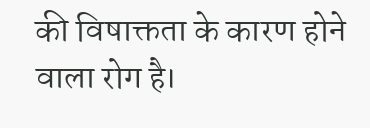की विषाक्तता के कारण होने वाला रोग है।